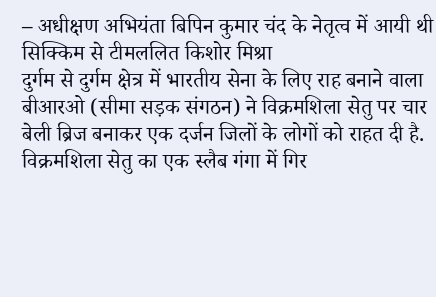– अधीक्षण अभियंता बिपिन कुमार चंद के नेतृत्व में आयी थी सिक्किम से टीमललित किशोर मिश्रा
दुर्गम से दुर्गम क्षेत्र में भारतीय सेना के लिए राह बनाने वाला बीआरओ (सीमा सड़क संगठन) ने विक्रमशिला सेतु पर चार बेली ब्रिज बनाकर एक दर्जन जिलों के लोगों को राहत दी है. विक्रमशिला सेतु का एक स्लैब गंगा में गिर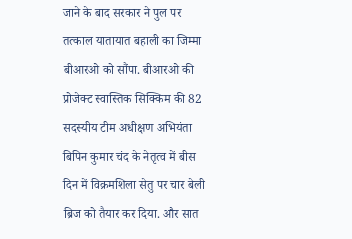जाने के बाद सरकार ने पुल पर तत्काल यातायात बहाली का जिम्मा बीआरओ को सौंपा. बीआरओ की प्रोजेक्ट स्वास्तिक सिक्किम की 82 सदस्यीय टीम अधीक्षण अभियंता बिपिन कुमार चंद के नेतृत्व में बीस दिन में विक्रमशिला सेतु पर चार बेली ब्रिज को तैयार कर दिया. और सात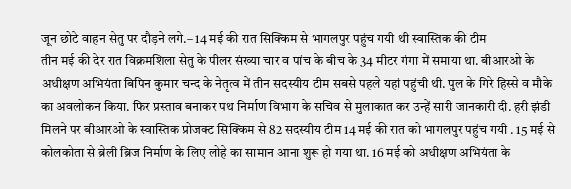जून छोटे वाहन सेतु पर दौड़ने लगे.– 14 मई की रात सिक्किम से भागलपुर पहुंच गयी थी स्वास्तिक की टीम
तीन मई की देर रात विक्रमशिला सेतु के पीलर संख्या चार व पांच के बीच के 34 मीटर गंगा में समाया था. बीआरओ के अधीक्षण अभियंता बिपिन कुमार चन्द के नेतृत्व में तीन सदस्यीय टीम सबसे पहले यहां पहुंची थी. पुल के गिरे हिस्से व मौके का अवलोकन किया. फिर प्रस्ताव बनाकर पथ निर्माण विभाग के सचिव से मुलाकात कर उन्हें सारी जानकारी दी. हरी झंडी मिलने पर बीआरओ के स्वास्तिक प्रोजक्ट सिक्किम से 82 सदस्यीय टीम 14 मई की रात को भागलपुर पहुंच गयी . 15 मई से कोलकोता से ब्रेली ब्रिज निर्माण के लिए लोहे का सामान आना शुरू हो गया था. 16 मई को अधीक्षण अभियंता के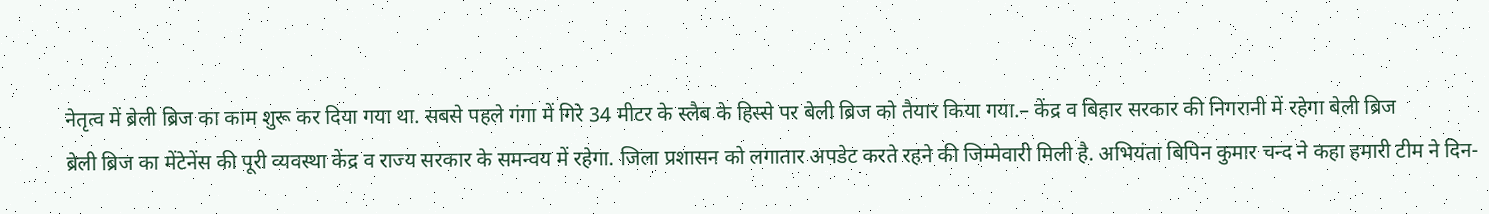नेतृत्व में ब्रेली ब्रिज का काम शुरू कर दिया गया था. सबसे पहले गंगा में गिरे 34 मीटर के स्लैब के हिस्से पर बेली ब्रिज को तैयार किया गया.– केंद्र व बिहार सरकार की निगरानी में रहेगा बेली ब्रिज
ब्रेली ब्रिज का मेंटेनेंस की पूरी व्यवस्था केंद्र व राज्य सरकार के समन्वय में रहेगा. जिला प्रशासन को लगातार अपडेट करते रहने की जिम्मेवारी मिली है. अभियंता बिपिन कुमार चन्द ने कहा हमारी टीम ने दिन-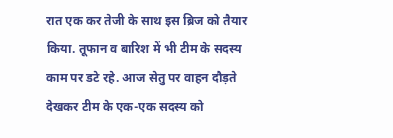रात एक कर तेजी के साथ इस ब्रिज को तैयार किया. तूफान व बारिश में भी टीम के सदस्य काम पर डटे रहे. आज सेतु पर वाहन दौड़ते देखकर टीम के एक-एक सदस्य को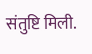संतुष्टि मिली.